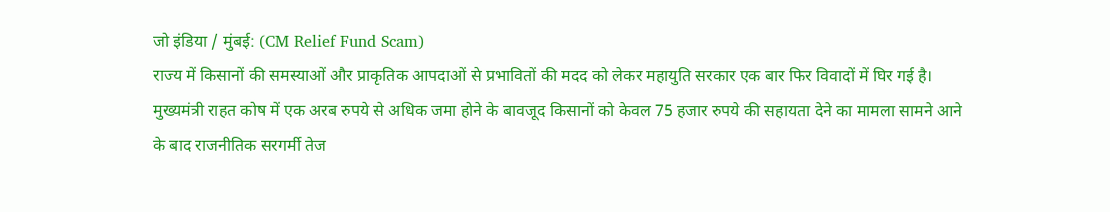जो इंडिया / मुंबई: (CM Relief Fund Scam)
राज्य में किसानों की समस्याओं और प्राकृतिक आपदाओं से प्रभावितों की मदद को लेकर महायुति सरकार एक बार फिर विवादों में घिर गई है। मुख्यमंत्री राहत कोष में एक अरब रुपये से अधिक जमा होने के बावजूद किसानों को केवल 75 हजार रुपये की सहायता देने का मामला सामने आने के बाद राजनीतिक सरगर्मी तेज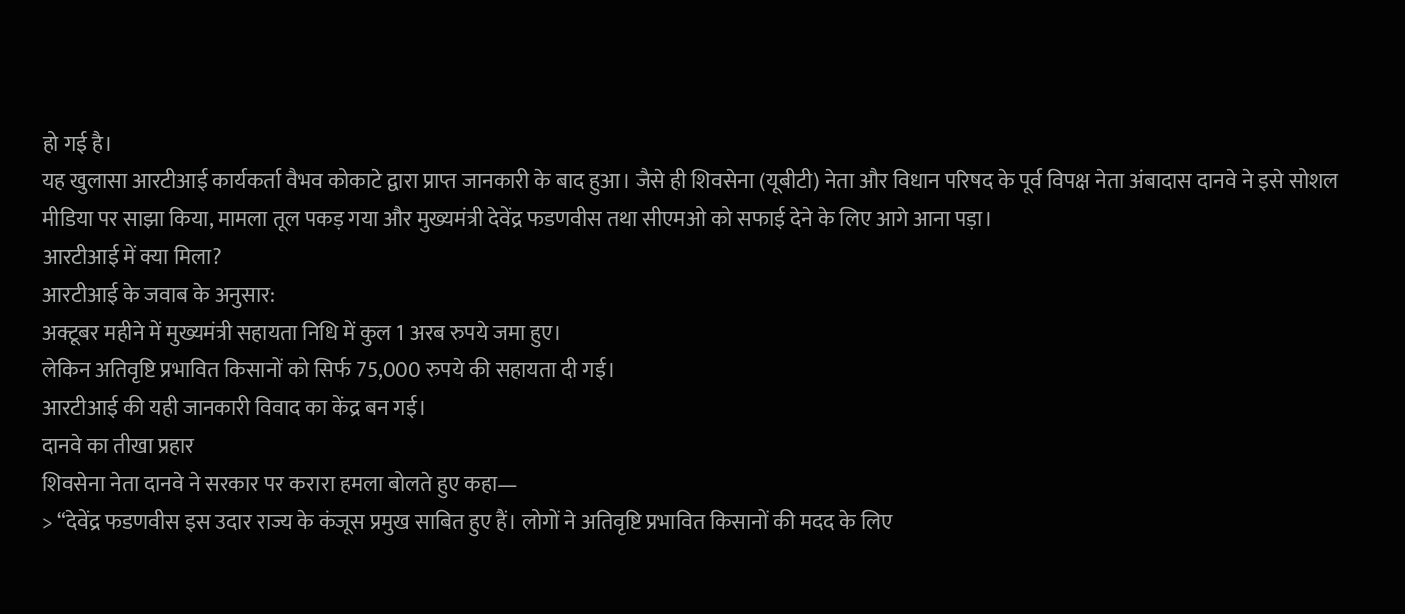हो गई है।
यह खुलासा आरटीआई कार्यकर्ता वैभव कोकाटे द्वारा प्राप्त जानकारी के बाद हुआ। जैसे ही शिवसेना (यूबीटी) नेता और विधान परिषद के पूर्व विपक्ष नेता अंबादास दानवे ने इसे सोशल मीडिया पर साझा किया, मामला तूल पकड़ गया और मुख्यमंत्री देवेंद्र फडणवीस तथा सीएमओ को सफाई देने के लिए आगे आना पड़ा।
आरटीआई में क्या मिला?
आरटीआई के जवाब के अनुसार:
अक्टूबर महीने में मुख्यमंत्री सहायता निधि में कुल 1 अरब रुपये जमा हुए।
लेकिन अतिवृष्टि प्रभावित किसानों को सिर्फ 75,000 रुपये की सहायता दी गई।
आरटीआई की यही जानकारी विवाद का केंद्र बन गई।
दानवे का तीखा प्रहार
शिवसेना नेता दानवे ने सरकार पर करारा हमला बोलते हुए कहा—
> “देवेंद्र फडणवीस इस उदार राज्य के कंजूस प्रमुख साबित हुए हैं। लोगों ने अतिवृष्टि प्रभावित किसानों की मदद के लिए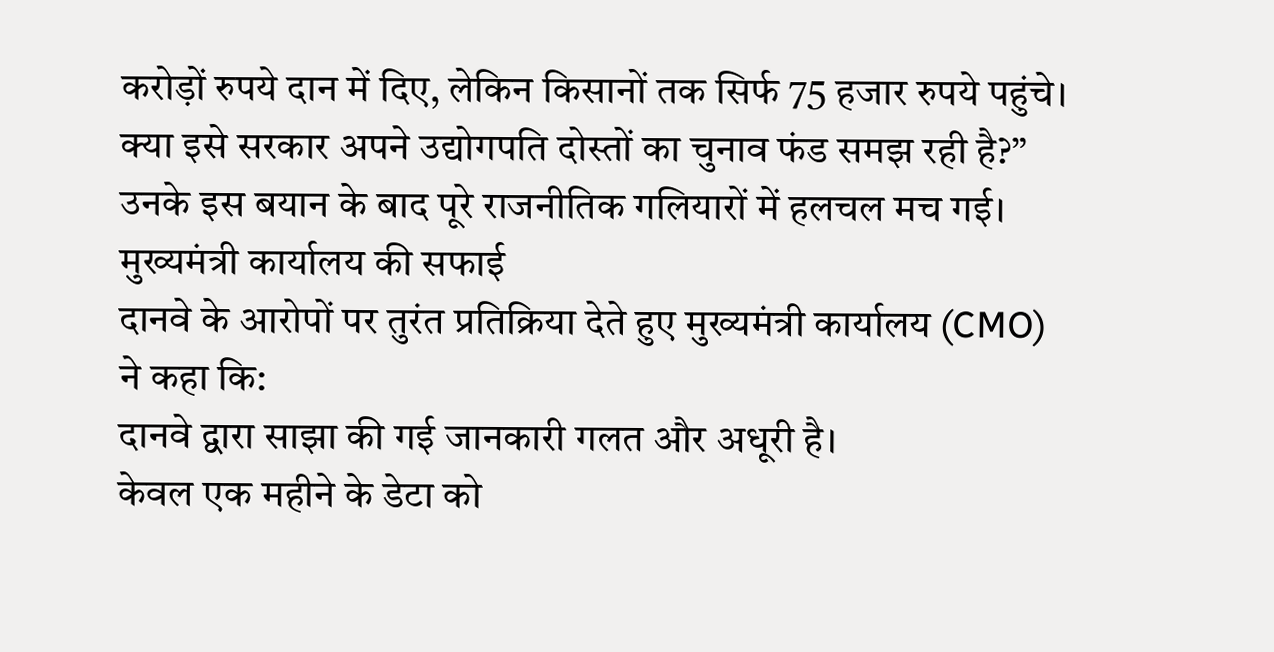करोड़ों रुपये दान में दिए, लेकिन किसानों तक सिर्फ 75 हजार रुपये पहुंचे। क्या इसे सरकार अपने उद्योगपति दोस्तों का चुनाव फंड समझ रही है?” उनके इस बयान के बाद पूरे राजनीतिक गलियारों में हलचल मच गई।
मुख्यमंत्री कार्यालय की सफाई
दानवे के आरोपों पर तुरंत प्रतिक्रिया देते हुए मुख्यमंत्री कार्यालय (CMO) ने कहा कि:
दानवे द्वारा साझा की गई जानकारी गलत और अधूरी है।
केवल एक महीने के डेटा को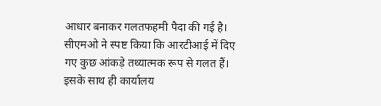आधार बनाकर गलतफहमी पैदा की गई है।
सीएमओ ने स्पष्ट किया कि आरटीआई में दिए गए कुछ आंकड़े तथ्यात्मक रूप से गलत हैं।
इसके साथ ही कार्यालय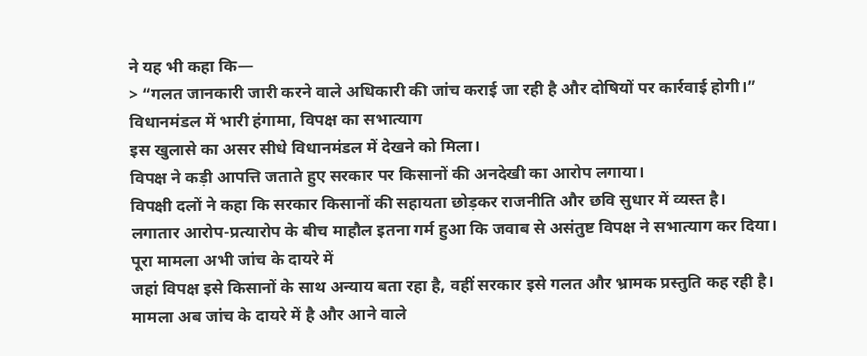ने यह भी कहा कि—
> “गलत जानकारी जारी करने वाले अधिकारी की जांच कराई जा रही है और दोषियों पर कार्रवाई होगी।”
विधानमंडल में भारी हंगामा, विपक्ष का सभात्याग
इस खुलासे का असर सीधे विधानमंडल में देखने को मिला।
विपक्ष ने कड़ी आपत्ति जताते हुए सरकार पर किसानों की अनदेखी का आरोप लगाया।
विपक्षी दलों ने कहा कि सरकार किसानों की सहायता छोड़कर राजनीति और छवि सुधार में व्यस्त है।
लगातार आरोप-प्रत्यारोप के बीच माहौल इतना गर्म हुआ कि जवाब से असंतुष्ट विपक्ष ने सभात्याग कर दिया।
पूरा मामला अभी जांच के दायरे में
जहां विपक्ष इसे किसानों के साथ अन्याय बता रहा है, वहीं सरकार इसे गलत और भ्रामक प्रस्तुति कह रही है।
मामला अब जांच के दायरे में है और आने वाले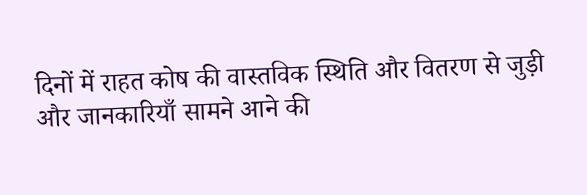दिनों में राहत कोष की वास्तविक स्थिति और वितरण से जुड़ी और जानकारियाँ सामने आने की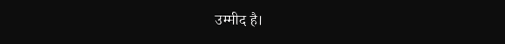उम्मीद है।